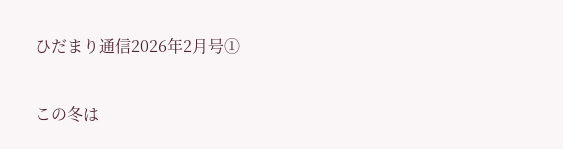ひだまり通信2026年2月号①

この冬は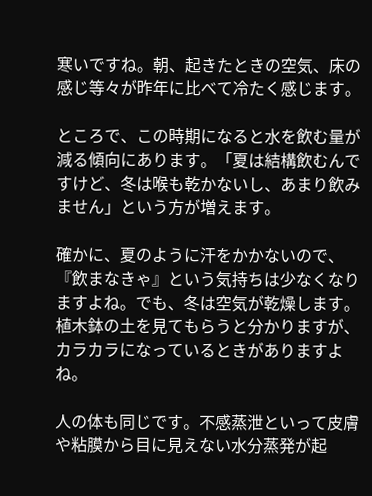寒いですね。朝、起きたときの空気、床の感じ等々が昨年に比べて冷たく感じます。

ところで、この時期になると水を飲む量が減る傾向にあります。「夏は結構飲むんですけど、冬は喉も乾かないし、あまり飲みません」という方が増えます。

確かに、夏のように汗をかかないので、『飲まなきゃ』という気持ちは少なくなりますよね。でも、冬は空気が乾燥します。植木鉢の土を見てもらうと分かりますが、カラカラになっているときがありますよね。

人の体も同じです。不感蒸泄といって皮膚や粘膜から目に見えない水分蒸発が起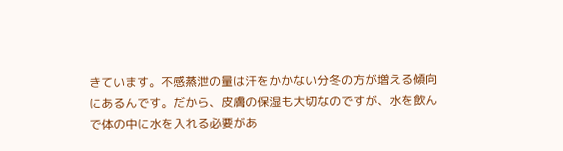きています。不感蒸泄の量は汗をかかない分冬の方が増える傾向にあるんです。だから、皮膚の保湿も大切なのですが、水を飲んで体の中に水を入れる必要があ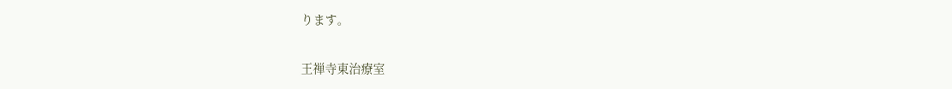ります。

王禅寺東治療室